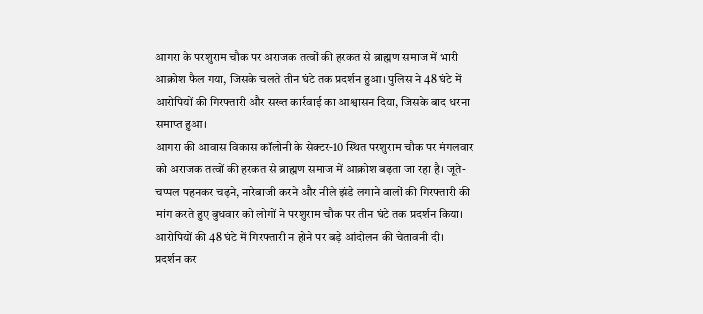आगरा के परशुराम चौक पर अराजक तत्वों की हरकत से ब्राह्मण समाज में भारी आक्रोश फैल गया, जिसके चलते तीन घंटे तक प्रदर्शन हुआ। पुलिस ने 48 घंटे में आरोपियों की गिरफ्तारी और सख्त कार्रवाई का आश्वासन दिया, जिसके बाद धरना समाप्त हुआ।
आगरा की आवास विकास कॉलोनी के सेक्टर-10 स्थित परशुराम चौक पर मंगलवार को अराजक तत्वों की हरकत से ब्राह्मण समाज में आक्रोश बढ़ता जा रहा है। जूते-चप्पल पहनकर चढ़ने, नारेबाजी करने और नीले झंडे लगाने वालों की गिरफ्तारी की मांग करते हुए बुधवार को लोगों ने परशुराम चौक पर तीन घंटे तक प्रदर्शन किया। आरोपियों की 48 घंटे में गिरफ्तारी न होने पर बड़े आंदोलन की चेतावनी दी।
प्रदर्शन कर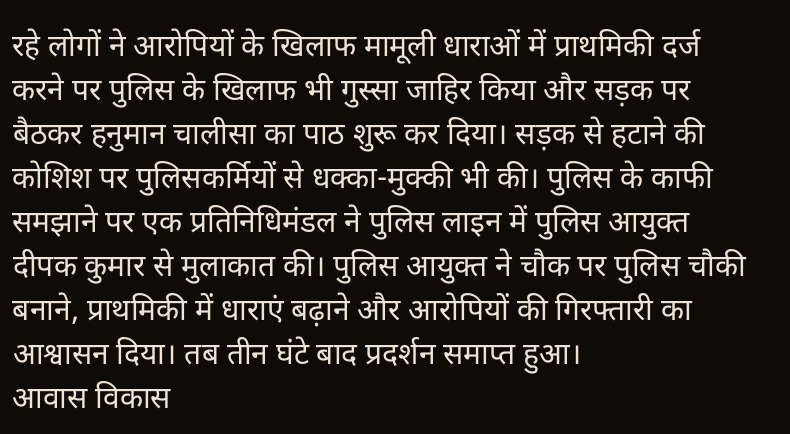रहे लोगों ने आरोपियों के खिलाफ मामूली धाराओं में प्राथमिकी दर्ज करने पर पुलिस के खिलाफ भी गुस्सा जाहिर किया और सड़क पर बैठकर हनुमान चालीसा का पाठ शुरू कर दिया। सड़क से हटाने की कोशिश पर पुलिसकर्मियों से धक्का-मुक्की भी की। पुलिस के काफी समझाने पर एक प्रतिनिधिमंडल ने पुलिस लाइन में पुलिस आयुक्त दीपक कुमार से मुलाकात की। पुलिस आयुक्त ने चौक पर पुलिस चौकी बनाने, प्राथमिकी में धाराएं बढ़ाने और आरोपियों की गिरफ्तारी का आश्वासन दिया। तब तीन घंटे बाद प्रदर्शन समाप्त हुआ।
आवास विकास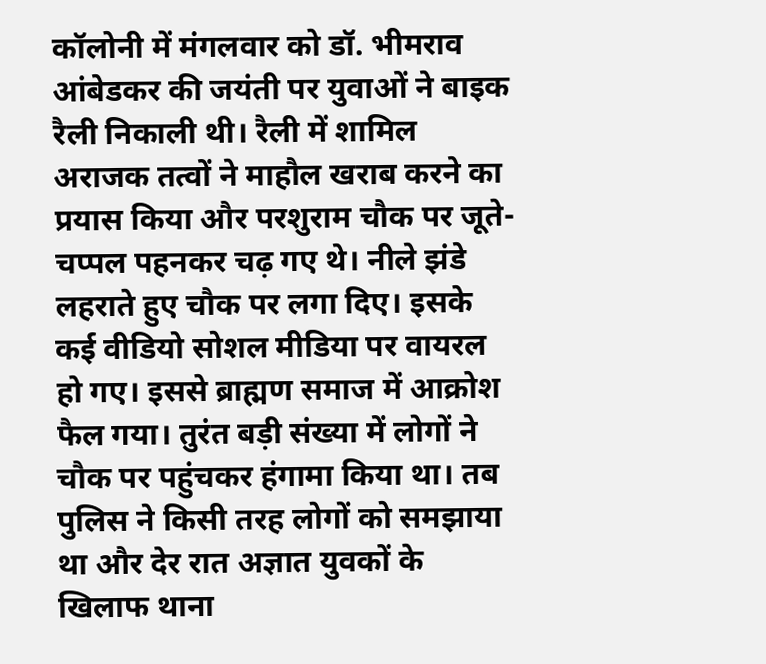कॉलोनी में मंगलवार को डॉ. भीमराव आंबेडकर की जयंती पर युवाओं ने बाइक रैली निकाली थी। रैली में शामिल अराजक तत्वों ने माहौल खराब करने का प्रयास किया और परशुराम चौक पर जूते-चप्पल पहनकर चढ़ गए थे। नीले झंडे लहराते हुए चौक पर लगा दिए। इसके कई वीडियो सोशल मीडिया पर वायरल हो गए। इससे ब्राह्मण समाज में आक्रोश फैल गया। तुरंत बड़ी संख्या में लोगों ने चौक पर पहुंचकर हंगामा किया था। तब पुलिस ने किसी तरह लोगों को समझाया था और देर रात अज्ञात युवकों के खिलाफ थाना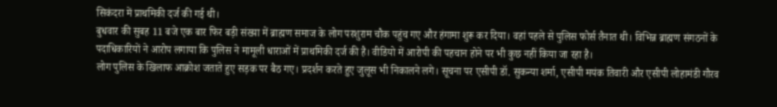सिकंदरा में प्राथमिकी दर्ज की गई थी।
बुधवार की सुबह 11 बजे एक बार फिर बड़ी संख्या में ब्राह्मण समाज के लोग परशुराम चौक पहुंच गए और हंगामा शुरू कर दिया। वहां पहले से पुलिस फोर्स तैनात थी। विभिन्न ब्राह्मण संगठनों के पदाधिकारियों ने आरोप लगाया कि पुलिस ने मामूली धाराओं में प्राथमिकी दर्ज की है। वीडियो में आरोपी की पहचान होने पर भी कुछ नहीं किया जा रहा है।
लोग पुलिस के खिलाफ आक्रोश जताते हुए सड़क पर बैठ गए। प्रदर्शन करते हुए जुलूस भी निकालने लगे। सूचना पर एसीपी डॉ. सुकन्या शर्मा, एसीपी मयंक तिवारी और एसीपी लोहामंडी गौरव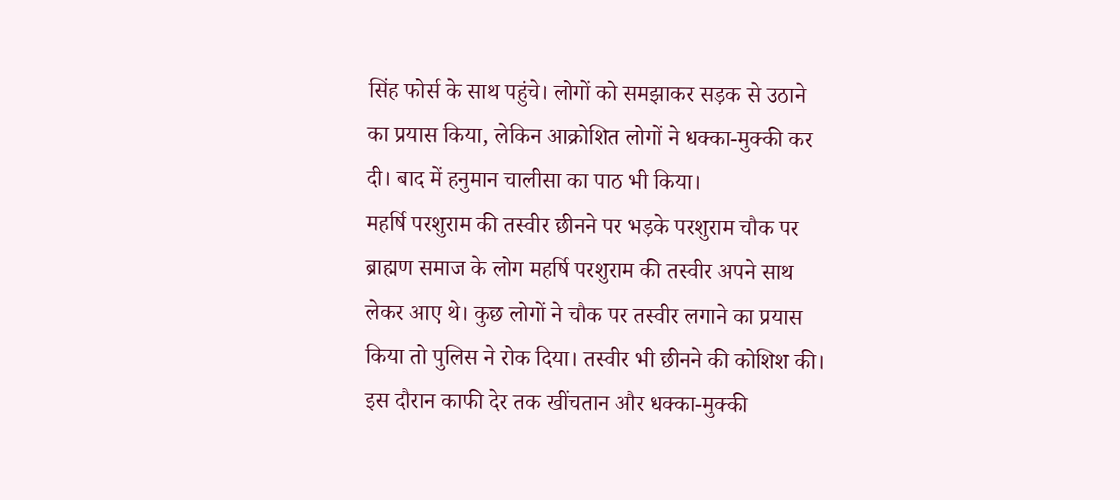सिंह फोर्स के साथ पहुंचे। लोगों को समझाकर सड़क से उठाने का प्रयास किया, लेकिन आक्रोशित लोगों ने धक्का-मुक्की कर दी। बाद में हनुमान चालीसा का पाठ भी किया।
महर्षि परशुराम की तस्वीर छीनने पर भड़के परशुराम चौक पर ब्राह्मण समाज के लोग महर्षि परशुराम की तस्वीर अपने साथ लेकर आए थे। कुछ लोगों ने चौक पर तस्वीर लगाने का प्रयास किया तो पुलिस ने रोक दिया। तस्वीर भी छीनने की कोशिश की। इस दौरान काफी देर तक खींचतान और धक्का-मुक्की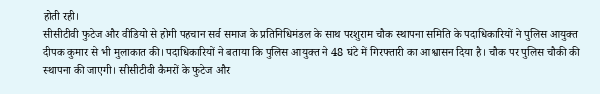होती रही।
सीसीटीवी फुटेज और वीडियो से होगी पहचान सर्व समाज के प्रतिनिधिमंडल के साथ परशुराम चौक स्थापना समिति के पदाधिकारियों ने पुलिस आयुक्त दीपक कुमार से भी मुलाकात की। पदाधिकारियों ने बताया कि पुलिस आयुक्त ने 48 घंटे में गिरफ्तारी का आश्वासन दिया है। चौक पर पुलिस चौकी की स्थापना की जाएगी। सीसीटीवी कैमरों के फुटेज और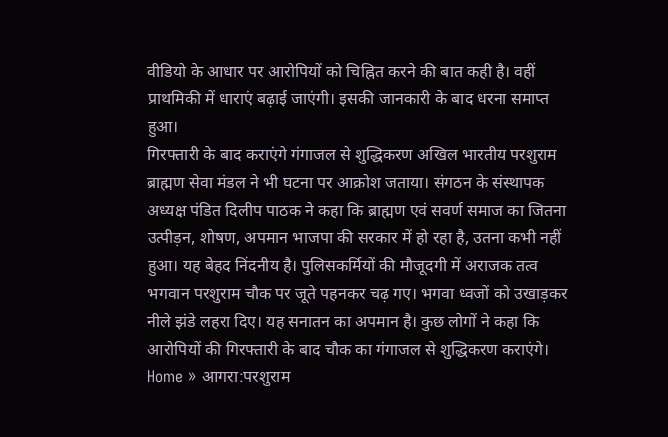वीडियो के आधार पर आरोपियों को चिह्नित करने की बात कही है। वहीं प्राथमिकी में धाराएं बढ़ाई जाएंगी। इसकी जानकारी के बाद धरना समाप्त हुआ।
गिरफ्तारी के बाद कराएंगे गंगाजल से शुद्धिकरण अखिल भारतीय परशुराम ब्राह्मण सेवा मंडल ने भी घटना पर आक्रोश जताया। संगठन के संस्थापक अध्यक्ष पंडित दिलीप पाठक ने कहा कि ब्राह्मण एवं सवर्ण समाज का जितना उत्पीड़न, शोषण, अपमान भाजपा की सरकार में हो रहा है, उतना कभी नहीं हुआ। यह बेहद निंदनीय है। पुलिसकर्मियों की मौजूदगी में अराजक तत्व भगवान परशुराम चौक पर जूते पहनकर चढ़ गए। भगवा ध्वजों को उखाड़कर नीले झंडे लहरा दिए। यह सनातन का अपमान है। कुछ लोगों ने कहा कि आरोपियों की गिरफ्तारी के बाद चौक का गंगाजल से शुद्धिकरण कराएंगे।
Home » आगरा:परशुराम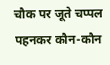चौक पर जूते चप्पल पहनकर कौन-कौन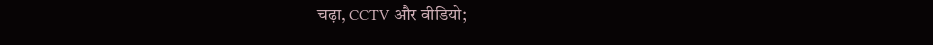चढ़ा, CCTV और वीडियो;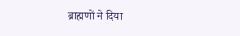ब्राह्मणों ने दिया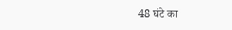48 घंटे का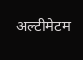अल्टीमेटम